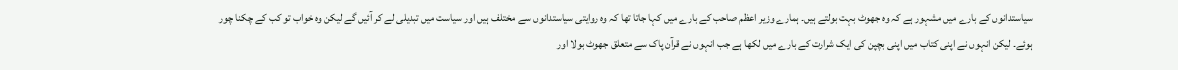سیاستدانوں کے بارے میں مشہور ہے کہ وہ جھوٹ بہت بولتے ہیں۔ ہمارے وزیر اعظم صاحب کے بارے میں کہا جاتا تھا کہ وہ روایتی سیاستدانوں سے مختلف ہیں اور سیاست میں تبدیلی لے کر آئیں گے لیکن وہ خواب تو کب کے چکنا چور ہوئے۔ لیکن انہوں نے اپنی کتاب میں اپنی بچپن کی ایک شرارت کے بارے میں لکھا ہے جب انہوں نے قرآن پاک سے متعلق جھوٹ بولا اور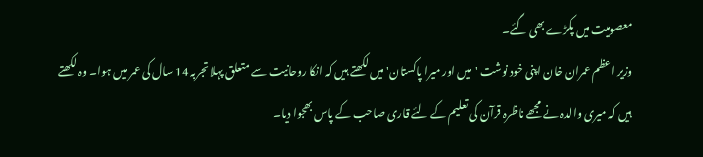معصومیت میں پکڑے بھی گئے۔
وزیر اعظم عمران خان اپنی خود نوشت 'میں اور میرا پاکستان' میں لکھتے ہیں کہ انکا روحانیت سے متعلق پہلا تجربہ 14 سال کی عمر میں ہوا۔ وہ لکھتے ہیں کہ میری والدہ نے مجھے ناظرہ قرآن کی تعلیم کے لئے قاری صاحب کے پاس بھجوا دیا۔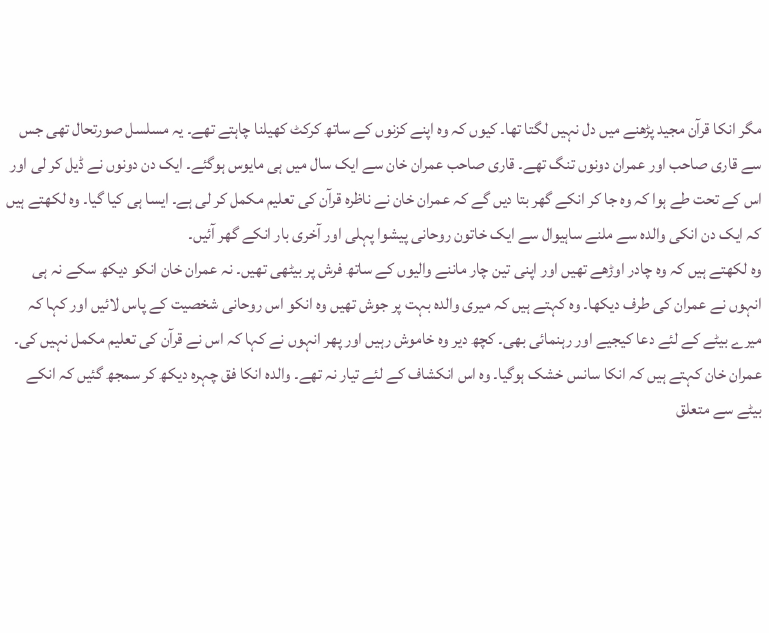مگر انکا قرآن مجید پڑھنے میں دل نہیں لگتا تھا۔ کیوں کہ وہ اپنے کزنوں کے ساتھ کرکٹ کھیلنا چاہتے تھے۔ یہ مسلسل صورتحال تھی جس سے قاری صاحب اور عمران دونوں تنگ تھے۔ قاری صاحب عمران خان سے ایک سال میں ہی مایوس ہوگئے۔ ایک دن دونوں نے ڈیل کر لی اور اس کے تحت طے ہوا کہ وہ جا کر انکے گھر بتا دیں گے کہ عمران خان نے ناظرہ قرآن کی تعلیم مکمل کر لی ہے۔ ایسا ہی کیا گیا۔ وہ لکھتے ہیں کہ ایک دن انکی والدہ سے ملنے ساہیوال سے ایک خاتون روحانی پیشوا پہلی اور آخری بار انکے گھر آئیں۔
وہ لکھتے ہیں کہ وہ چادر اوڑھے تھیں اور اپنی تین چار ماننے والیوں کے ساتھ فرش پر بیٹھی تھیں۔ نہ عمران خان انکو دیکھ سکے نہ ہی انہوں نے عمران کی طرف دیکھا۔ وہ کہتے ہیں کہ میری والدہ بہت پر جوش تھیں وہ انکو اس روحانی شخصیت کے پاس لائیں اور کہا کہ میرے بیٹے کے لئے دعا کیجیے اور رہنمائی بھی۔ کچھ دیر وہ خاموش رہیں اور پھر انہوں نے کہا کہ اس نے قرآن کی تعلیم مکمل نہیں کی۔ عمران خان کہتے ہیں کہ انکا سانس خشک ہوگیا۔ وہ اس انکشاف کے لئے تیار نہ تھے۔ والدہ انکا فق چہرہ دیکھ کر سمجھ گئیں کہ انکے بیٹے سے متعلق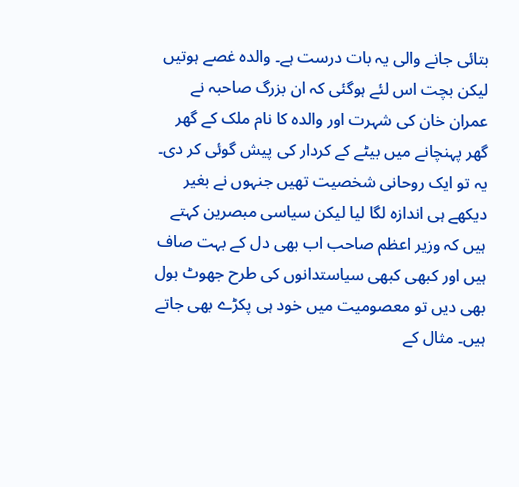بتائی جانے والی یہ بات درست ہے۔ والدہ غصے ہوتیں لیکن بچت اس لئے ہوگئی کہ ان بزرگ صاحبہ نے عمران خان کی شہرت اور والدہ کا نام ملک کے گھر گھر پہنچانے میں بیٹے کے کردار کی پیش گوئی کر دی۔
یہ تو ایک روحانی شخصیت تھیں جنہوں نے بغیر دیکھے ہی اندازہ لگا لیا لیکن سیاسی مبصرین کہتے ہیں کہ وزیر اعظم صاحب اب بھی دل کے بہت صاف ہیں اور کبھی کبھی سیاستدانوں کی طرح جھوٹ بول بھی دیں تو معصومیت میں خود ہی پکڑے بھی جاتے ہیں۔ مثال کے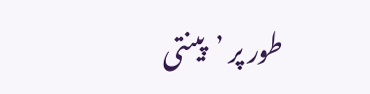طور پر ’پینتی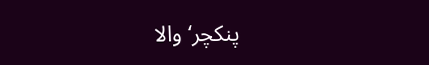پنکچر‘ والا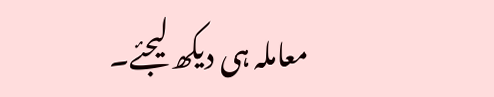معاملہ ہی دیکھ لیجئے۔